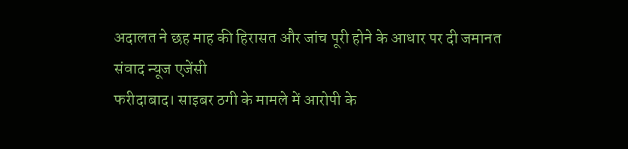अदालत ने छह माह की हिरासत और जांच पूरी होने के आधार पर दी जमानत
संवाद न्यूज एजेंसी
फरीदाबाद। साइबर ठगी के मामले में आरोपी के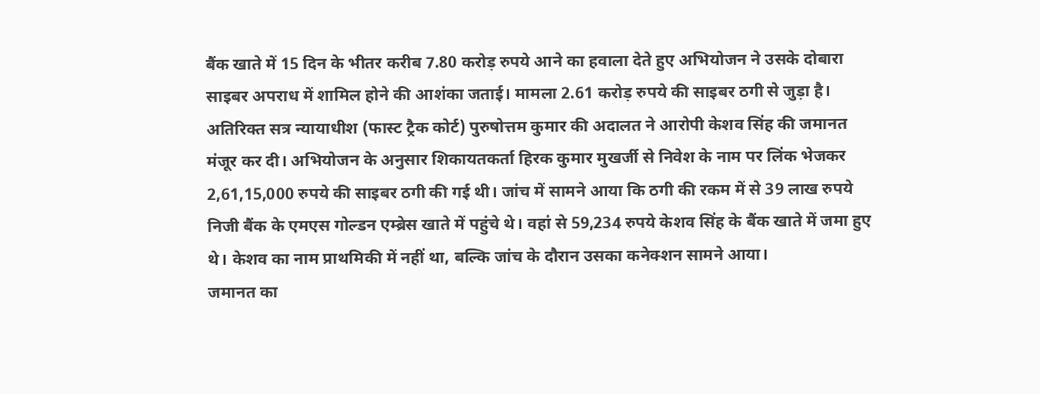बैंक खाते में 15 दिन के भीतर करीब 7.80 करोड़ रुपये आने का हवाला देते हुए अभियोजन ने उसके दोबारा साइबर अपराध में शामिल होने की आशंका जताई। मामला 2.61 करोड़ रुपये की साइबर ठगी से जुड़ा है।
अतिरिक्त सत्र न्यायाधीश (फास्ट ट्रैक कोर्ट) पुरुषोत्तम कुमार की अदालत ने आरोपी केशव सिंह की जमानत मंजूर कर दी। अभियोजन के अनुसार शिकायतकर्ता हिरक कुमार मुखर्जी से निवेश के नाम पर लिंक भेजकर 2,61,15,000 रुपये की साइबर ठगी की गई थी। जांच में सामने आया कि ठगी की रकम में से 39 लाख रुपये निजी बैंक के एमएस गोल्डन एम्ब्रेस खाते में पहुंचे थे। वहां से 59,234 रुपये केशव सिंह के बैंक खाते में जमा हुए थे। केशव का नाम प्राथमिकी में नहीं था, बल्कि जांच के दौरान उसका कनेक्शन सामने आया।
जमानत का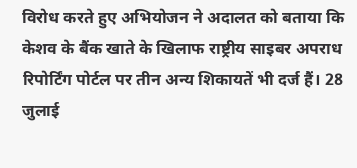विरोध करते हुए अभियोजन ने अदालत को बताया कि केशव के बैंक खाते के खिलाफ राष्ट्रीय साइबर अपराध रिपोर्टिंग पोर्टल पर तीन अन्य शिकायतें भी दर्ज हैं। 28 जुलाई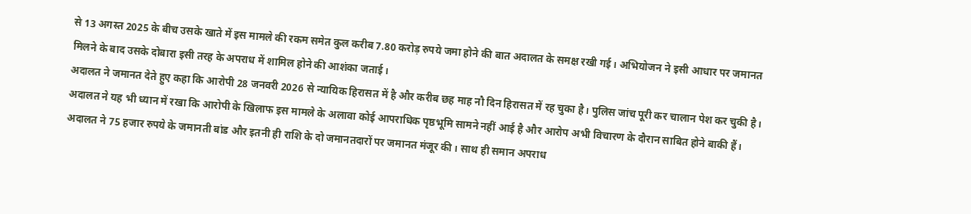से 13 अगस्त 2025 के बीच उसके खाते में इस मामले की रकम समेत कुल करीब 7.80 करोड़ रुपये जमा होने की बात अदालत के समक्ष रखी गई। अभियोजन ने इसी आधार पर जमानत मिलने के बाद उसके दोबारा इसी तरह के अपराध में शामिल होने की आशंका जताई।
अदालत ने जमानत देते हुए कहा कि आरोपी 28 जनवरी 2026 से न्यायिक हिरासत में है और करीब छह माह नौ दिन हिरासत में रह चुका है। पुलिस जांच पूरी कर चालान पेश कर चुकी है। अदालत ने यह भी ध्यान में रखा कि आरोपी के खिलाफ इस मामले के अलावा कोई आपराधिक पृष्ठभूमि सामने नहीं आई है और आरोप अभी विचारण के दौरान साबित होने बाकी हैं। अदालत ने 75 हजार रुपये के जमानती बांड और इतनी ही राशि के दो जमानतदारों पर जमानत मंजूर की। साथ ही समान अपराध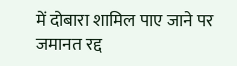में दोबारा शामिल पाए जाने पर जमानत रद्द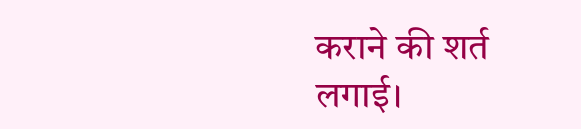कराने की शर्त लगाई।